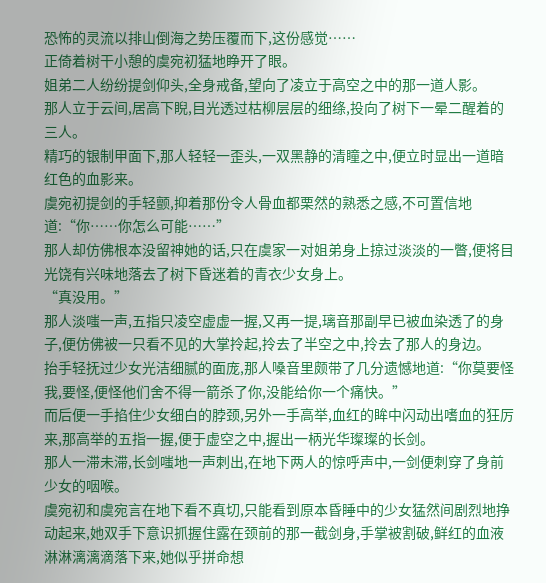恐怖的灵流以排山倒海之势压覆而下,这份感觉……
正倚着树干小憩的虞宛初猛地睁开了眼。
姐弟二人纷纷提剑仰头,全身戒备,望向了凌立于高空之中的那一道人影。
那人立于云间,居高下睨,目光透过枯柳层层的细绦,投向了树下一晕二醒着的三人。
精巧的银制甲面下,那人轻轻一歪头,一双黑静的清瞳之中,便立时显出一道暗红色的血影来。
虞宛初提剑的手轻颤,抑着那份令人骨血都栗然的熟悉之感,不可置信地道:“你……你怎么可能……”
那人却仿佛根本没留神她的话,只在虞家一对姐弟身上掠过淡淡的一瞥,便将目光饶有兴味地落去了树下昏迷着的青衣少女身上。
“真没用。”
那人淡嗤一声,五指只凌空虚虚一握,又再一提,璃音那副早已被血染透了的身子,便仿佛被一只看不见的大掌拎起,拎去了半空之中,拎去了那人的身边。
抬手轻抚过少女光洁细腻的面庞,那人嗓音里颇带了几分遗憾地道:“你莫要怪我,要怪,便怪他们舍不得一箭杀了你,没能给你一个痛快。”
而后便一手掐住少女细白的脖颈,另外一手高举,血红的眸中闪动出嗜血的狂厉来,那高举的五指一握,便于虚空之中,握出一柄光华璨璨的长剑。
那人一滞未滞,长剑嗤地一声刺出,在地下两人的惊呼声中,一剑便刺穿了身前少女的咽喉。
虞宛初和虞宛言在地下看不真切,只能看到原本昏睡中的少女猛然间剧烈地挣动起来,她双手下意识抓握住露在颈前的那一截剑身,手掌被割破,鲜红的血液淋淋漓漓滴落下来,她似乎拼命想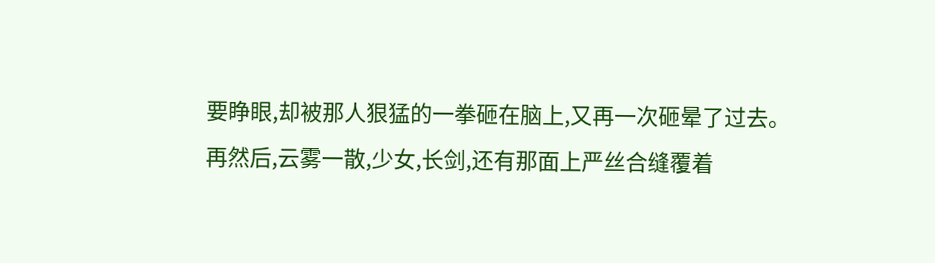要睁眼,却被那人狠猛的一拳砸在脑上,又再一次砸晕了过去。
再然后,云雾一散,少女,长剑,还有那面上严丝合缝覆着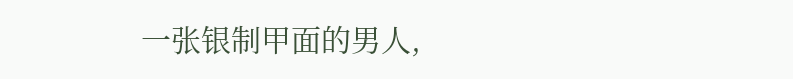一张银制甲面的男人,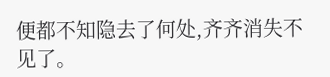便都不知隐去了何处,齐齐消失不见了。